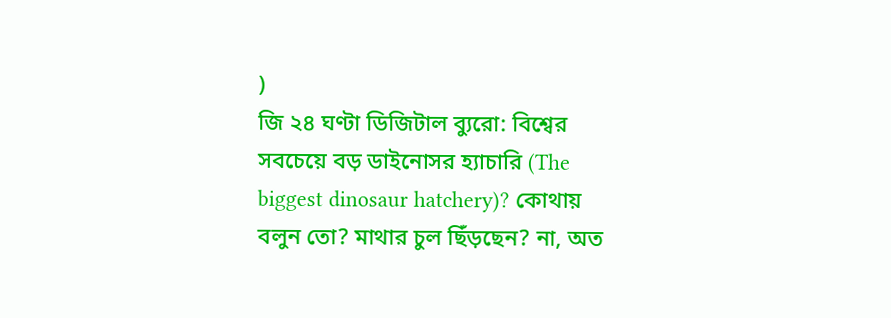)
জি ২৪ ঘণ্টা ডিজিটাল ব্যুরো: বিশ্বের সবচেয়ে বড় ডাইনোসর হ্যাচারি (The biggest dinosaur hatchery)? কোথায় বলুন তো? মাথার চুল ছিঁড়ছেন? না, অত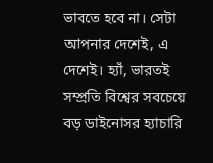ভাবতে হবে না। সেটা আপনার দেশেই, এ দেশেই। হ্যাঁ, ভারতই সম্প্রতি বিশ্বের সবচেয়ে বড় ডাইনোসর হ্যাচারি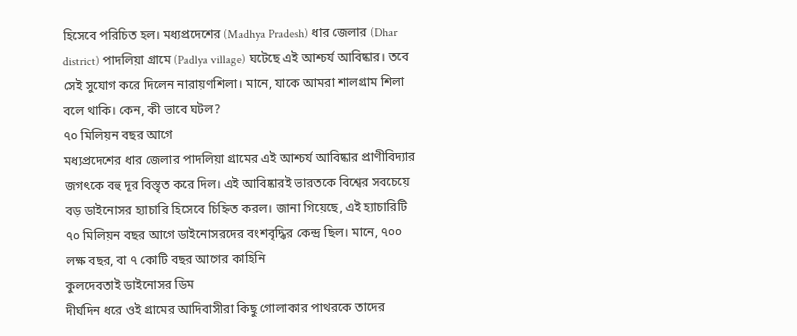হিসেবে পরিচিত হল। মধ্যপ্রদেশের (Madhya Pradesh) ধার জেলার (Dhar district) পাদলিয়া গ্রামে (Padlya village) ঘটেছে এই আশ্চর্য আবিষ্কার। তবে সেই সুযোগ করে দিলেন নারায়ণশিলা। মানে, যাকে আমরা শালগ্রাম শিলা বলে থাকি। কেন, কী ভাবে ঘটল?
৭০ মিলিয়ন বছর আগে
মধ্যপ্রদেশের ধার জেলার পাদলিয়া গ্রামের এই আশ্চর্য আবিষ্কার প্রাণীবিদ্যার জগৎকে বহু দূর বিস্তৃত করে দিল। এই আবিষ্কারই ভারতকে বিশ্বের সবচেয়ে বড় ডাইনোসর হ্যাচারি হিসেবে চিহ্নিত করল। জানা গিয়েছে, এই হ্যাচারিটি ৭০ মিলিয়ন বছর আগে ডাইনোসরদের বংশবৃদ্ধির কেন্দ্র ছিল। মানে, ৭০০ লক্ষ বছর, বা ৭ কোটি বছর আগের কাহিনি
কুলদেবতাই ডাইনোসর ডিম
দীর্ঘদিন ধরে ওই গ্রামের আদিবাসীরা কিছু গোলাকার পাথরকে তাদের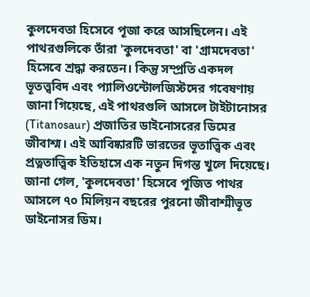কুলদেবতা হিসেবে পূজা করে আসছিলেন। এই পাথরগুলিকে তাঁরা 'কুলদেবতা' বা 'গ্রামদেবতা' হিসেবে শ্রদ্ধা করতেন। কিন্তু সম্প্রতি একদল ভূতত্ত্ববিদ এবং প্যালিওন্টোলজিস্টদের গবেষণায় জানা গিয়েছে, এই পাথরগুলি আসলে টাইটানোসর (Titanosaur) প্রজাতির ডাইনোসরের ডিমের জীবাশ্ম। এই আবিষ্কারটি ভারতের ভূতাত্ত্বিক এবং প্রত্নতাত্ত্বিক ইতিহাসে এক নতুন দিগন্ত খুলে দিয়েছে। জানা গেল, 'কুলদেবতা' হিসেবে পূজিত পাথর আসলে ৭০ মিলিয়ন বছরের পুরনো জীবাশ্মীভূত ডাইনোসর ডিম।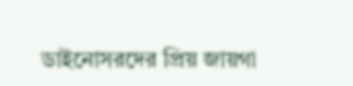ডাইনোসরদের প্রিয় জায়গা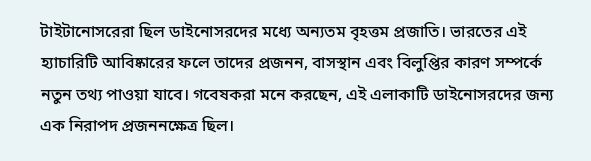টাইটানোসরেরা ছিল ডাইনোসরদের মধ্যে অন্যতম বৃহত্তম প্রজাতি। ভারতের এই হ্যাচারিটি আবিষ্কারের ফলে তাদের প্রজনন, বাসস্থান এবং বিলুপ্তির কারণ সম্পর্কে নতুন তথ্য পাওয়া যাবে। গবেষকরা মনে করছেন, এই এলাকাটি ডাইনোসরদের জন্য এক নিরাপদ প্রজননক্ষেত্র ছিল।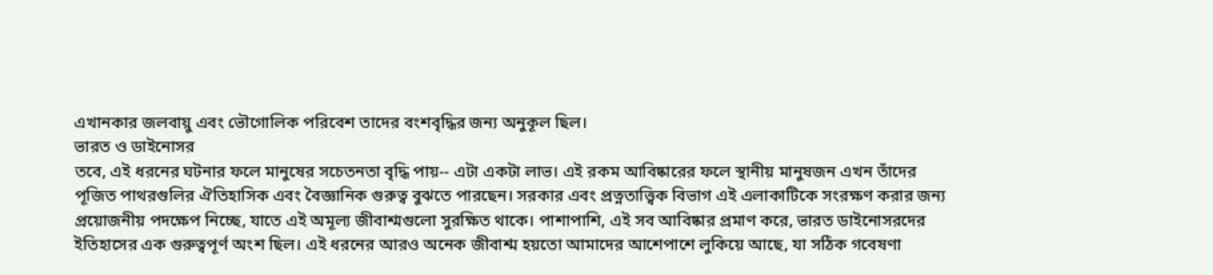এখানকার জলবায়ু এবং ভৌগোলিক পরিবেশ তাদের বংশবৃদ্ধির জন্য অনুকূল ছিল।
ভারত ও ডাইনোসর
তবে, এই ধরনের ঘটনার ফলে মানুষের সচেতনতা বৃদ্ধি পায়-- এটা একটা লাভ। এই রকম আবিষ্কারের ফলে স্থানীয় মানুষজন এখন তাঁদের পূজিত পাথরগুলির ঐতিহাসিক এবং বৈজ্ঞানিক গুরুত্ব বুঝতে পারছেন। সরকার এবং প্রত্নতাত্ত্বিক বিভাগ এই এলাকাটিকে সংরক্ষণ করার জন্য প্রয়োজনীয় পদক্ষেপ নিচ্ছে, যাতে এই অমূল্য জীবাশ্মগুলো সুরক্ষিত থাকে। পাশাপাশি, এই সব আবিষ্কার প্রমাণ করে, ভারত ডাইনোসরদের ইতিহাসের এক গুরুত্বপূর্ণ অংশ ছিল। এই ধরনের আরও অনেক জীবাশ্ম হয়তো আমাদের আশেপাশে লুকিয়ে আছে, যা সঠিক গবেষণা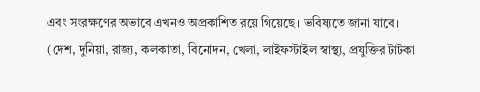এবং সংরক্ষণের অভাবে এখনও অপ্রকাশিত রয়ে গিয়েছে। ভবিষ্যতে জানা যাবে।
(দেশ, দুনিয়া, রাজ্য, কলকাতা, বিনোদন, খেলা, লাইফস্টাইল স্বাস্থ্য, প্রযুক্তির টাটকা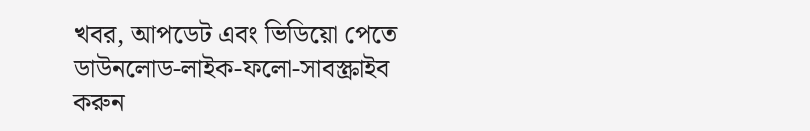খবর, আপডেট এবং ভিডিয়ো পেতে ডাউনলোড-লাইক-ফলো-সাবস্ক্রাইব করুন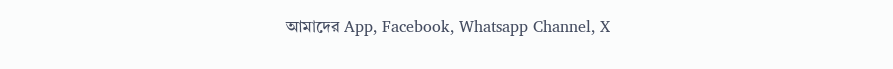আমাদের App, Facebook, Whatsapp Channel, X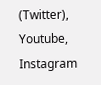(Twitter), Youtube, Instagram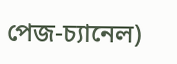পেজ-চ্যানেল)